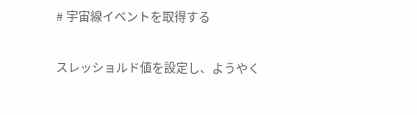# 宇宙線イベントを取得する

スレッショルド値を設定し、ようやく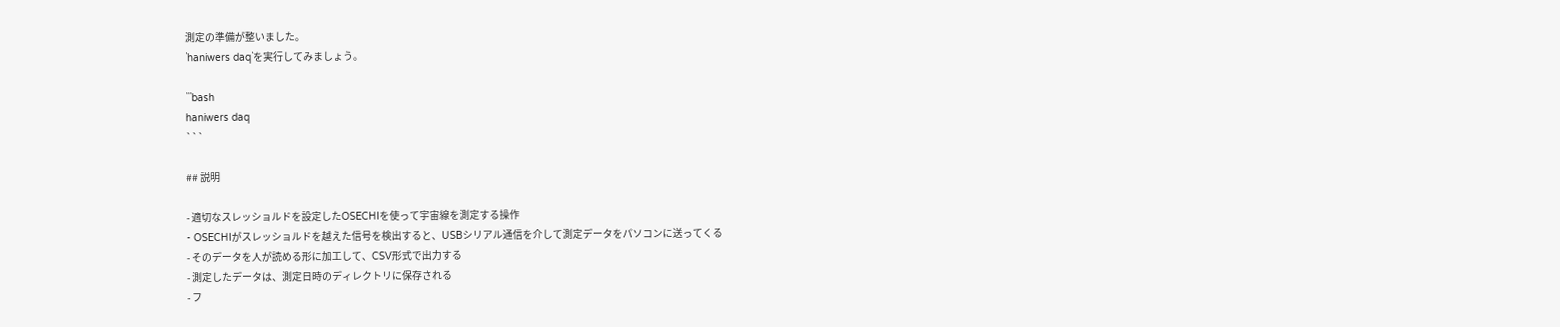測定の準備が整いました。
`haniwers daq`を実行してみましょう。

```bash
haniwers daq
```

## 説明

- 適切なスレッショルドを設定したOSECHIを使って宇宙線を測定する操作
- OSECHIがスレッショルドを越えた信号を検出すると、USBシリアル通信を介して測定データをパソコンに送ってくる
- そのデータを人が読める形に加工して、CSV形式で出力する
- 測定したデータは、測定日時のディレクトリに保存される
- フ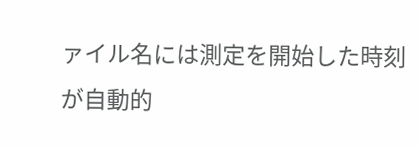ァイル名には測定を開始した時刻が自動的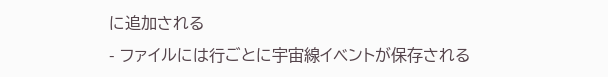に追加される
- ファイルには行ごとに宇宙線イベントが保存される